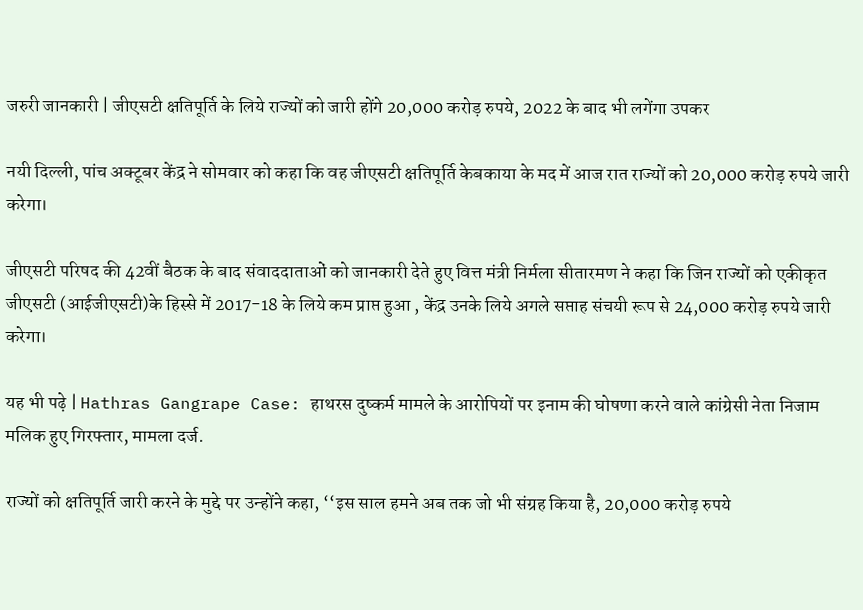जरुरी जानकारी | जीएसटी क्षतिपूर्ति के लिये राज्यों को जारी होंगे 20,000 करोड़ रुपये, 2022 के बाद भी लगेंगा उपकर

नयी दिल्ली, पांच अक्टूबर केंद्र ने सोमवार को कहा कि वह जीएसटी क्षतिपूर्ति केबकाया के मद में आज रात राज्यों को 20,000 करोड़ रुपये जारी करेगा।

जीएसटी परिषद की 42वीं बैठक के बाद संवाददाताओं को जानकारी देते हुए वित्त मंत्री निर्मला सीतारमण ने कहा कि जिन राज्यों को एकीकृत जीएसटी (आईजीएसटी)के हिस्से में 2017-18 के लिये कम प्राप्त हुआ , केंद्र उनके लिये अगले सप्ताह संचयी रूप से 24,000 करोड़ रुपये जारी करेगा।

यह भी पढ़े | Hathras Gangrape Case: हाथरस दुष्कर्म मामले के आरोपियों पर इनाम की घोषणा करने वाले कांग्रेसी नेता निजाम मलिक हुए गिरफ्तार, मामला दर्ज.

राज्यों को क्षतिपूर्ति जारी करने के मुद्दे पर उन्होंने कहा, ‘‘इस साल हमने अब तक जो भी संग्रह किया है, 20,000 करोड़ रुपये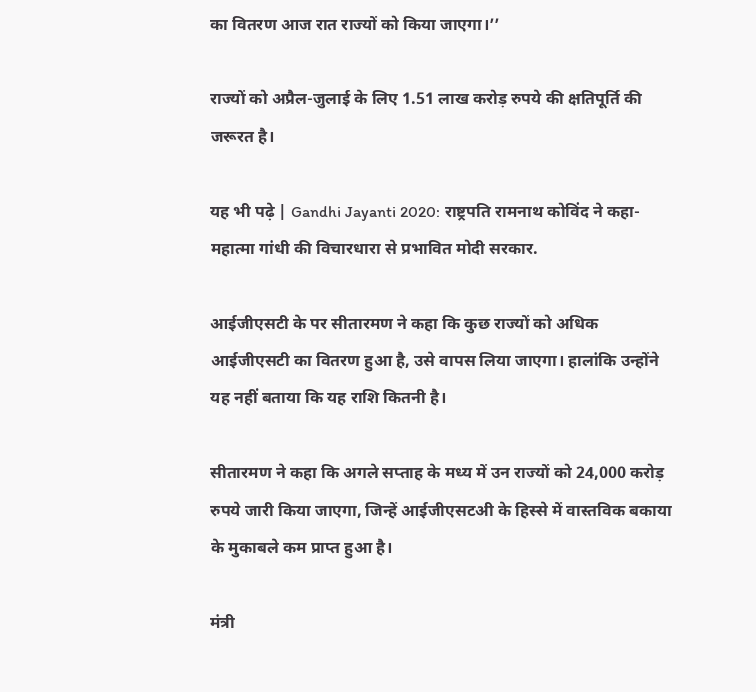का वितरण आज रात राज्यों को किया जाएगा।’’

राज्यों को अप्रैल-जुलाई के लिए 1.51 लाख करोड़ रुपये की क्षतिपूर्ति की जरूरत है।

यह भी पढ़े | Gandhi Jayanti 2020: राष्ट्रपति रामनाथ कोविंद ने कहा- महात्मा गांधी की विचारधारा से प्रभावित मोदी सरकार.

आईजीएसटी के पर सीतारमण ने कहा कि कुछ राज्यों को अधिक आईजीएसटी का वितरण हुआ है, उसे वापस लिया जाएगा। हालांकि उन्होंने यह नहीं बताया कि यह राशि कितनी है।

सीतारमण ने कहा कि अगले सप्ताह के मध्य में उन राज्यों को 24,000 करोड़ रुपये जारी किया जाएगा, जिन्हें आईजीएसटअी के हिस्से में वास्तविक बकाया के मुकाबले कम प्राप्त हुआ है।

मंत्री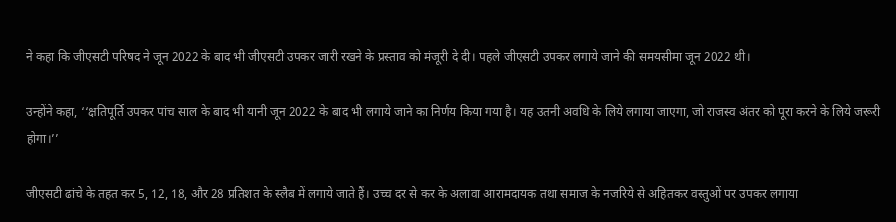ने कहा कि जीएसटी परिषद ने जून 2022 के बाद भी जीएसटी उपकर जारी रखने के प्रस्ताव को मंजूरी दे दी। पहले जीएसटी उपकर लगाये जाने की समयसीमा जून 2022 थी।

उन्होंने कहा, ‘‘क्षतिपूर्ति उपकर पांच साल के बाद भी यानी जून 2022 के बाद भी लगाये जाने का निर्णय किया गया है। यह उतनी अवधि के लिये लगाया जाएगा, जो राजस्व अंतर को पूरा करने के लिये जरूरी होगा।’’

जीएसटी ढांचे के तहत कर 5, 12, 18, और 28 प्रतिशत के स्लैब में लगाये जाते हैं। उच्च दर से कर के अलावा आरामदायक तथा समाज के नजरिये से अहितकर वस्तुओं पर उपकर लगाया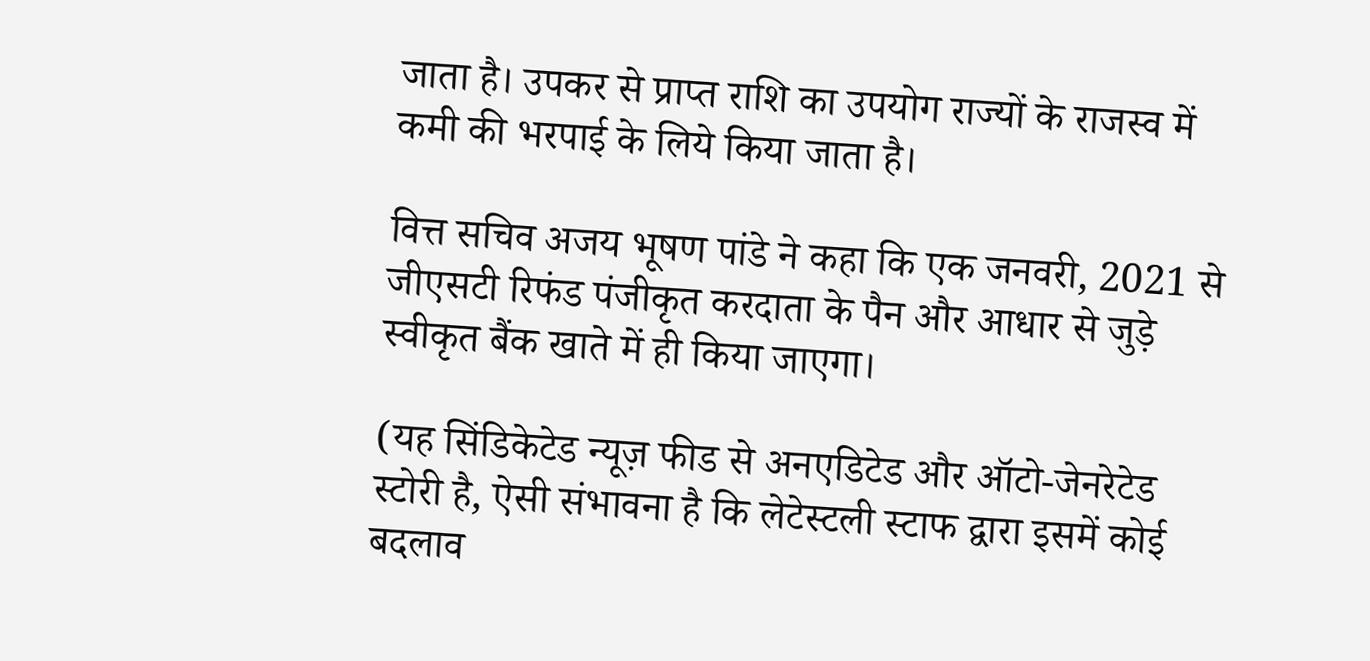जाता है। उपकर से प्राप्त राशि का उपयोग राज्यों के राजस्व में कमी की भरपाई के लिये किया जाता है।

वित्त सचिव अजय भूषण पांडे ने कहा कि एक जनवरी, 2021 से जीएसटी रिफंड पंजीकृत करदाता के पैन और आधार से जुड़े स्वीकृत बैंक खाते में ही किया जाएगा।

(यह सिंडिकेटेड न्यूज़ फीड से अनएडिटेड और ऑटो-जेनरेटेड स्टोरी है, ऐसी संभावना है कि लेटेस्टली स्टाफ द्वारा इसमें कोई बदलाव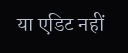या एडिट नहीं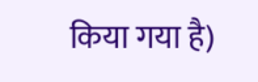किया गया है)